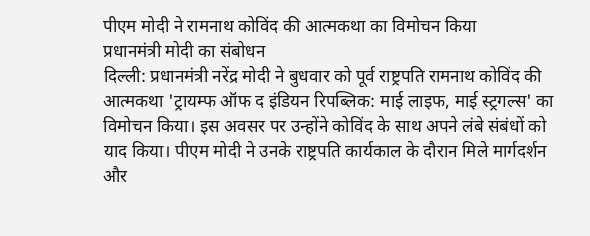पीएम मोदी ने रामनाथ कोविंद की आत्मकथा का विमोचन किया
प्रधानमंत्री मोदी का संबोधन
दिल्ली: प्रधानमंत्री नरेंद्र मोदी ने बुधवार को पूर्व राष्ट्रपति रामनाथ कोविंद की आत्मकथा 'ट्रायम्फ ऑफ द इंडियन रिपब्लिक: माई लाइफ, माई स्ट्रगल्स' का विमोचन किया। इस अवसर पर उन्होंने कोविंद के साथ अपने लंबे संबंधों को याद किया। पीएम मोदी ने उनके राष्ट्रपति कार्यकाल के दौरान मिले मार्गदर्शन और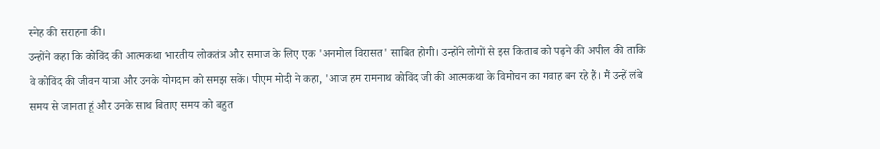स्नेह की सराहना की।
उन्होंने कहा कि कोविंद की आत्मकथा भारतीय लोकतंत्र और समाज के लिए एक 'अनमोल विरासत' साबित होगी। उन्होंने लोगों से इस किताब को पढ़ने की अपील की ताकि वे कोविंद की जीवन यात्रा और उनके योगदान को समझ सकें। पीएम मोदी ने कहा, 'आज हम रामनाथ कोविंद जी की आत्मकथा के विमोचन का गवाह बन रहे हैं। मैं उन्हें लंबे समय से जानता हूं और उनके साथ बिताए समय को बहुत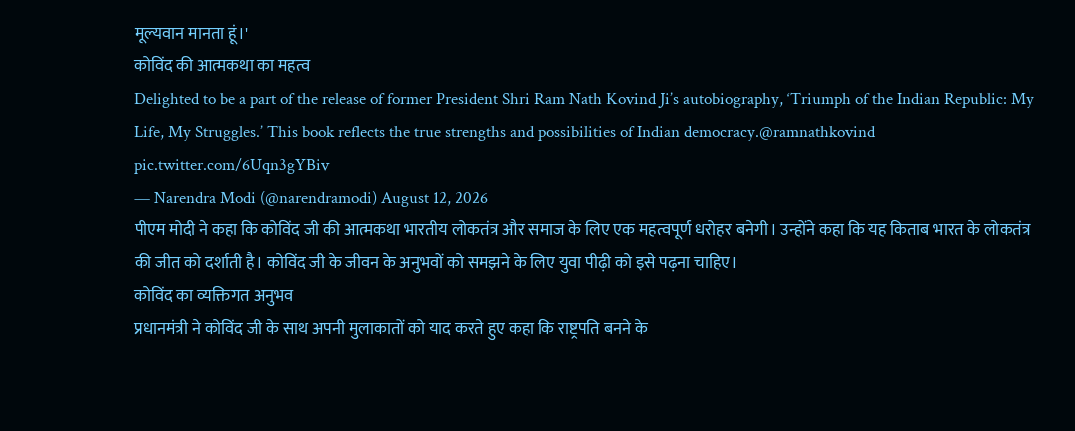मूल्यवान मानता हूं।'
कोविंद की आत्मकथा का महत्व
Delighted to be a part of the release of former President Shri Ram Nath Kovind Ji’s autobiography, ‘Triumph of the Indian Republic: My Life, My Struggles.’ This book reflects the true strengths and possibilities of Indian democracy.@ramnathkovind pic.twitter.com/6Uqn3gYBiv
— Narendra Modi (@narendramodi) August 12, 2026
पीएम मोदी ने कहा कि कोविंद जी की आत्मकथा भारतीय लोकतंत्र और समाज के लिए एक महत्वपूर्ण धरोहर बनेगी। उन्होंने कहा कि यह किताब भारत के लोकतंत्र की जीत को दर्शाती है। कोविंद जी के जीवन के अनुभवों को समझने के लिए युवा पीढ़ी को इसे पढ़ना चाहिए।
कोविंद का व्यक्तिगत अनुभव
प्रधानमंत्री ने कोविंद जी के साथ अपनी मुलाकातों को याद करते हुए कहा कि राष्ट्रपति बनने के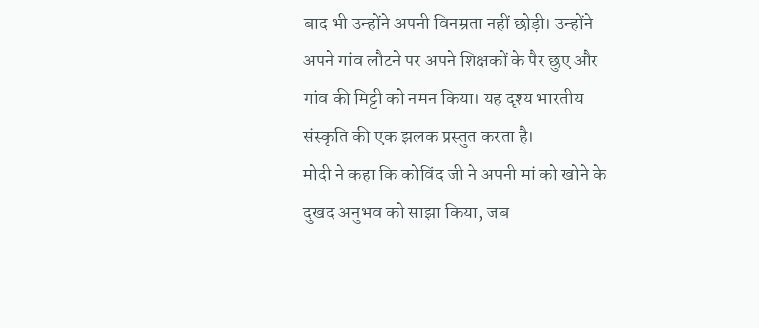बाद भी उन्होंने अपनी विनम्रता नहीं छोड़ी। उन्होंने अपने गांव लौटने पर अपने शिक्षकों के पैर छुए और गांव की मिट्टी को नमन किया। यह दृश्य भारतीय संस्कृति की एक झलक प्रस्तुत करता है।
मोदी ने कहा कि कोविंद जी ने अपनी मां को खोने के दुखद अनुभव को साझा किया, जब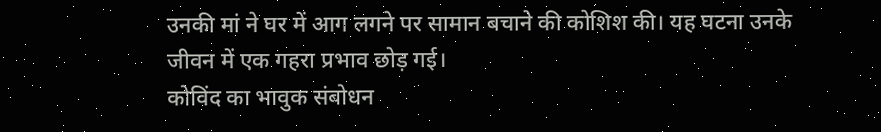उनकी मां ने घर में आग लगने पर सामान बचाने की कोशिश की। यह घटना उनके जीवन में एक गहरा प्रभाव छोड़ गई।
कोविंद का भावुक संबोधन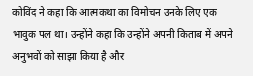कोविंद ने कहा कि आत्मकथा का विमोचन उनके लिए एक भावुक पल था। उन्होंने कहा कि उन्होंने अपनी किताब में अपने अनुभवों को साझा किया है और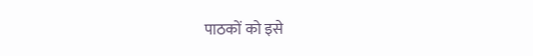पाठकों को इसे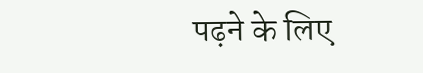पढ़ने के लिए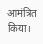आमंत्रित किया।